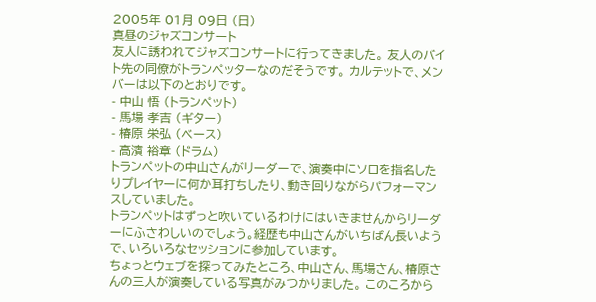2005年 01月 09日 (日)
真昼のジャズコンサート
友人に誘われてジャズコンサートに行ってきました。 友人のバイト先の同僚がトランペッターなのだそうです。 カルテットで、メンバーは以下のとおりです。
- 中山 悟 (トランペット)
- 馬場 孝吉 (ギター)
- 椿原 栄弘 (ベース)
- 高濱 裕章 (ドラム)
トランペットの中山さんがリーダーで、演奏中にソロを指名したりプレイヤーに何か耳打ちしたり、動き回りながらパフォーマンスしていました。
トランペットはずっと吹いているわけにはいきませんからリーダーにふさわしいのでしょう。経歴も中山さんがいちばん長いようで、いろいろなセッションに参加しています。
ちょっとウェブを探ってみたところ、中山さん、馬場さん、椿原さんの三人が演奏している写真がみつかりました。 このころから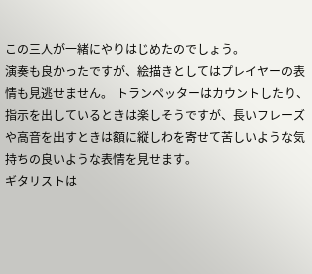この三人が一緒にやりはじめたのでしょう。
演奏も良かったですが、絵描きとしてはプレイヤーの表情も見逃せません。 トランペッターはカウントしたり、指示を出しているときは楽しそうですが、長いフレーズや高音を出すときは額に縦しわを寄せて苦しいような気持ちの良いような表情を見せます。
ギタリストは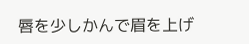唇を少しかんで眉を上げ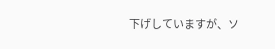下げしていますが、ソ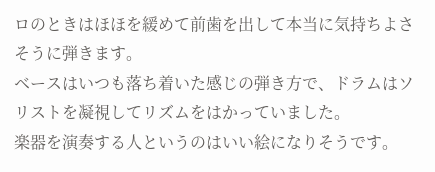ロのときはほほを緩めて前歯を出して本当に気持ちよさそうに弾きます。
ベースはいつも落ち着いた感じの弾き方で、ドラムはソリストを凝視してリズムをはかっていました。
楽器を演奏する人というのはいい絵になりそうです。